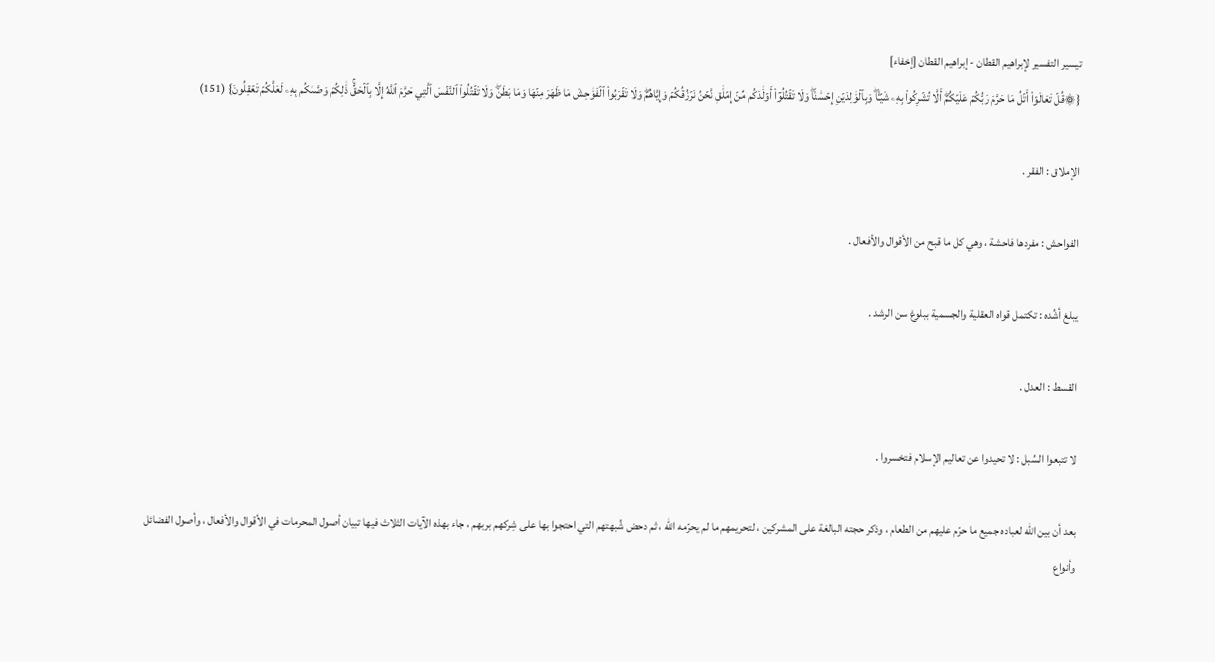تيسير التفسير لإبراهيم القطان - إبراهيم القطان [إخفاء]
{۞قُلۡ تَعَالَوۡاْ أَتۡلُ مَا حَرَّمَ رَبُّكُمۡ عَلَيۡكُمۡۖ أَلَّا تُشۡرِكُواْ بِهِۦ شَيۡـٔٗاۖ وَبِٱلۡوَٰلِدَيۡنِ إِحۡسَٰنٗاۖ وَلَا تَقۡتُلُوٓاْ أَوۡلَٰدَكُم مِّنۡ إِمۡلَٰقٖ نَّحۡنُ نَرۡزُقُكُمۡ وَإِيَّاهُمۡۖ وَلَا تَقۡرَبُواْ ٱلۡفَوَٰحِشَ مَا ظَهَرَ مِنۡهَا وَمَا بَطَنَۖ وَلَا تَقۡتُلُواْ ٱلنَّفۡسَ ٱلَّتِي حَرَّمَ ٱللَّهُ إِلَّا بِٱلۡحَقِّۚ ذَٰلِكُمۡ وَصَّىٰكُم بِهِۦ لَعَلَّكُمۡ تَعۡقِلُونَ} (151)

الإملاق : الفقر .

الفواحش : مفردها فاحشة ، وهي كل ما قبح من الأقوال والأفعال .

يبلغ أشُده : تكتمل قواه العقلية والجسمية ببلوغ سن الرشد .

القسط : العدل .

لا تتبعوا السُبل : لا تحيدوا عن تعاليم الإسلام فتخسروا .

بعد أن بين الله لعباده جميع ما حرّم عليهم من الطعام ، وذكر حجته البالغة على المشركين ، لتحريمهم ما لم يحرّمه الله ، ثم دحض شُبهتهم التي احتجوا بها على شِركهم بربهم ، جاء بهذه الآيات الثلاث فيها تبيان أصول المحرمات في الأقوال والأفعال ، وأصول الفضائل وأنواع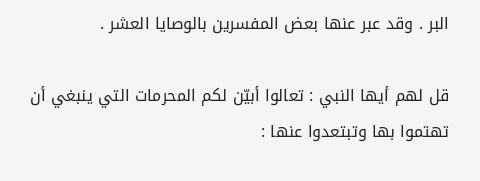البر . وقد عبر عنها بعض المفسرين بالوصايا العشر .

قل لهم أيها النبي : تعالوا أبيّن لكم المحرمات التي ينبغي أن تهتموا بها وتبتعدوا عنها :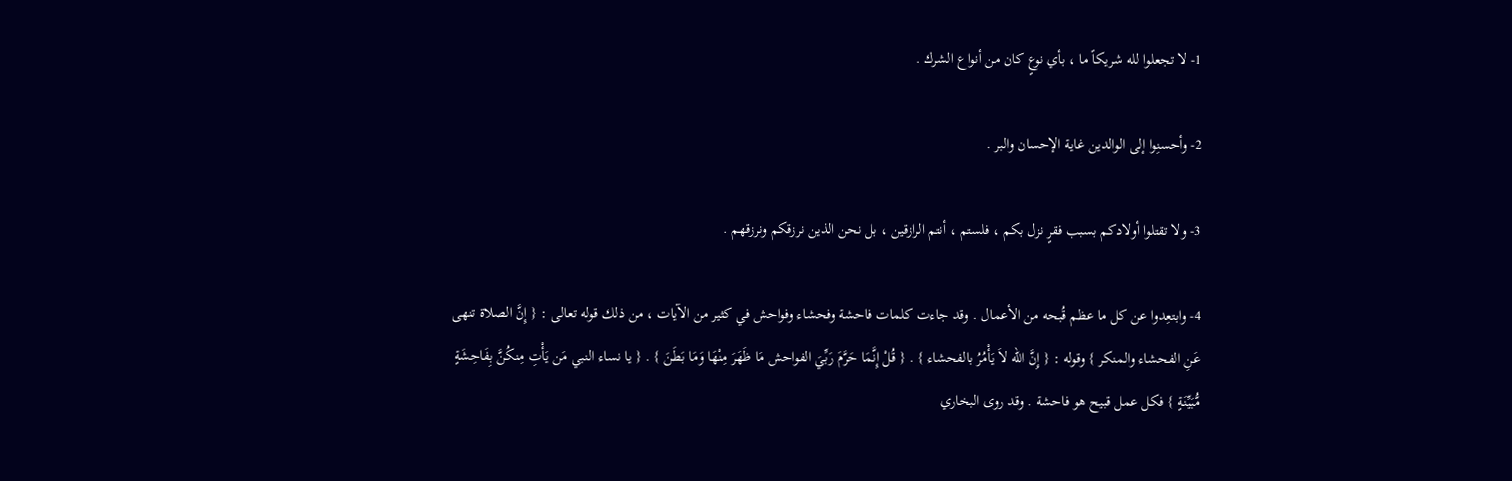1- لا تجعلوا لله شريكاً ما ، بأي نوعٍ كان من أنواع الشرك .

2- وأحسنِوا إلى الوالدين غاية الإحسان والبر .

3- ولا تقتلوا أولادكم بسبب فقرٍ نزل بكم ، فلستم ، أنتم الرازقين ، بل نحن الذين نرزقكم ونرزقهم .

4- وابتعِدوا عن كل ما عظم قُبحه من الأعمال . وقد جاءت كلمات فاحشة وفحشاء وفواحش في كثير من الآيات ، من ذلك قوله تعالى : { إِنَّ الصلاة تنهى عَنِ الفحشاء والمنكر } وقوله : { إِنَّ الله لاَ يَأْمُرُ بالفحشاء } . { قُلْ إِنَّمَا حَرَّمَ رَبِّيَ الفواحش مَا ظَهَرَ مِنْهَا وَمَا بَطَنَ } . { يا نساء النبي مَن يَأْتِ مِنكُنَّ بِفَاحِشَةٍ مُّبَيِّنَةٍ } فكل عمل قبيح هو فاحشة . وقد روى البخاري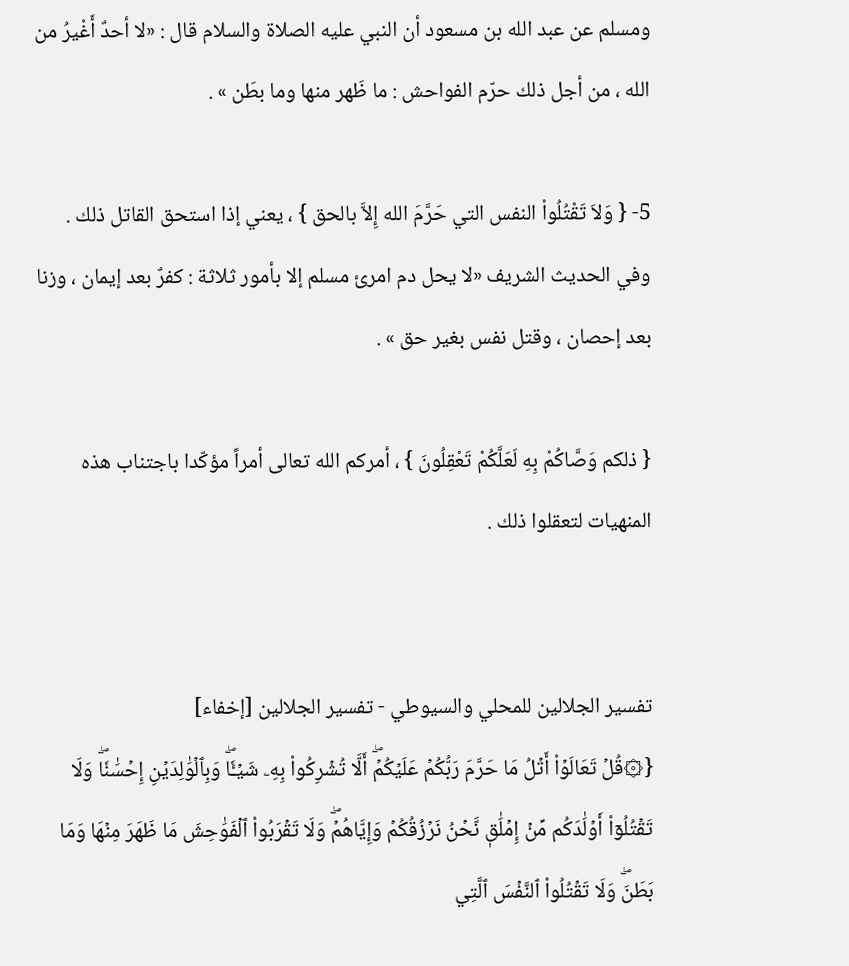ومسلم عن عبد الله بن مسعود أن النبي عليه الصلاة والسلام قال : «لا أحدٌ أَغْيرُ من الله ، من أجل ذلك حرّم الفواحش : ما ظَهر منها وما بطَن » .

5- { وَلاَ تَقْتُلُواْ النفس التي حَرَّمَ الله إِلاَّ بالحق } ، يعني إذا استحق القاتل ذلك . وفي الحديث الشريف «لا يحل دم امرئ مسلم إلا بأمور ثلاثة : كفرٌ بعد إيمان ، وزنا بعد إحصان ، وقتل نفس بغير حق » .

{ ذلكم وَصَّاكُمْ بِهِ لَعَلَّكُمْ تَعْقِلُونَ } ، أمركم الله تعالى أمراً مؤكّدا باجتناب هذه المنهيات لتعقلوا ذلك .


تفسير الجلالين للمحلي والسيوطي - تفسير الجلالين [إخفاء]
{۞قُلۡ تَعَالَوۡاْ أَتۡلُ مَا حَرَّمَ رَبُّكُمۡ عَلَيۡكُمۡۖ أَلَّا تُشۡرِكُواْ بِهِۦ شَيۡـٔٗاۖ وَبِٱلۡوَٰلِدَيۡنِ إِحۡسَٰنٗاۖ وَلَا تَقۡتُلُوٓاْ أَوۡلَٰدَكُم مِّنۡ إِمۡلَٰقٖ نَّحۡنُ نَرۡزُقُكُمۡ وَإِيَّاهُمۡۖ وَلَا تَقۡرَبُواْ ٱلۡفَوَٰحِشَ مَا ظَهَرَ مِنۡهَا وَمَا بَطَنَۖ وَلَا تَقۡتُلُواْ ٱلنَّفۡسَ ٱلَّتِي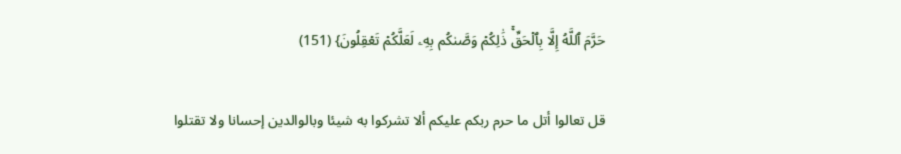حَرَّمَ ٱللَّهُ إِلَّا بِٱلۡحَقِّۚ ذَٰلِكُمۡ وَصَّىٰكُم بِهِۦ لَعَلَّكُمۡ تَعۡقِلُونَ} (151)

قل تعالوا أتل ما حرم ربكم عليكم ألا تشركوا به شيئا وبالوالدين إحسانا ولا تقتلوا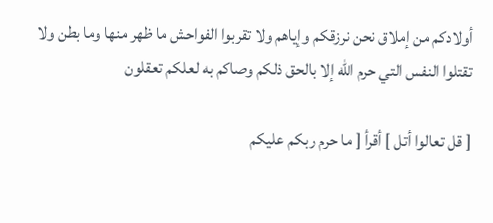أولادكم من إملاق نحن نرزقكم وإياهم ولا تقربوا الفواحش ما ظهر منها وما بطن ولا تقتلوا النفس التي حرم الله إلا بالحق ذلكم وصاكم به لعلكم تعقلون

[ قل تعالوا أتل ] أقرأ [ ما حرم ربكم عليكم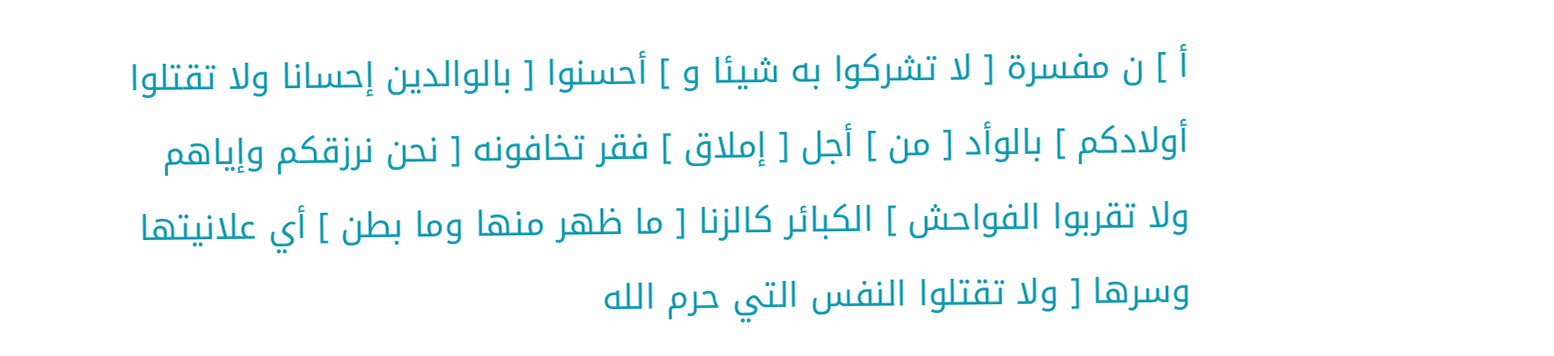أ ] ن مفسرة [ لا تشركوا به شيئا و ] أحسنوا [ بالوالدين إحسانا ولا تقتلوا أولادكم ] بالوأد [ من ] أجل [ إملاق ] فقر تخافونه [ نحن نرزقكم وإياهم ولا تقربوا الفواحش ] الكبائر كالزنا [ ما ظهر منها وما بطن ] أي علانيتها وسرها [ ولا تقتلوا النفس التي حرم الله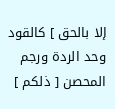إلا بالحق ] كالقود وحد الردة ورجم المحصن [ ذلكم ]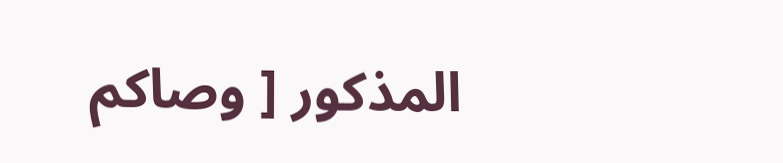المذكور [ وصاكم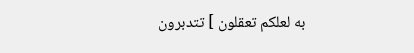به لعلكم تعقلون ] تتدبرون